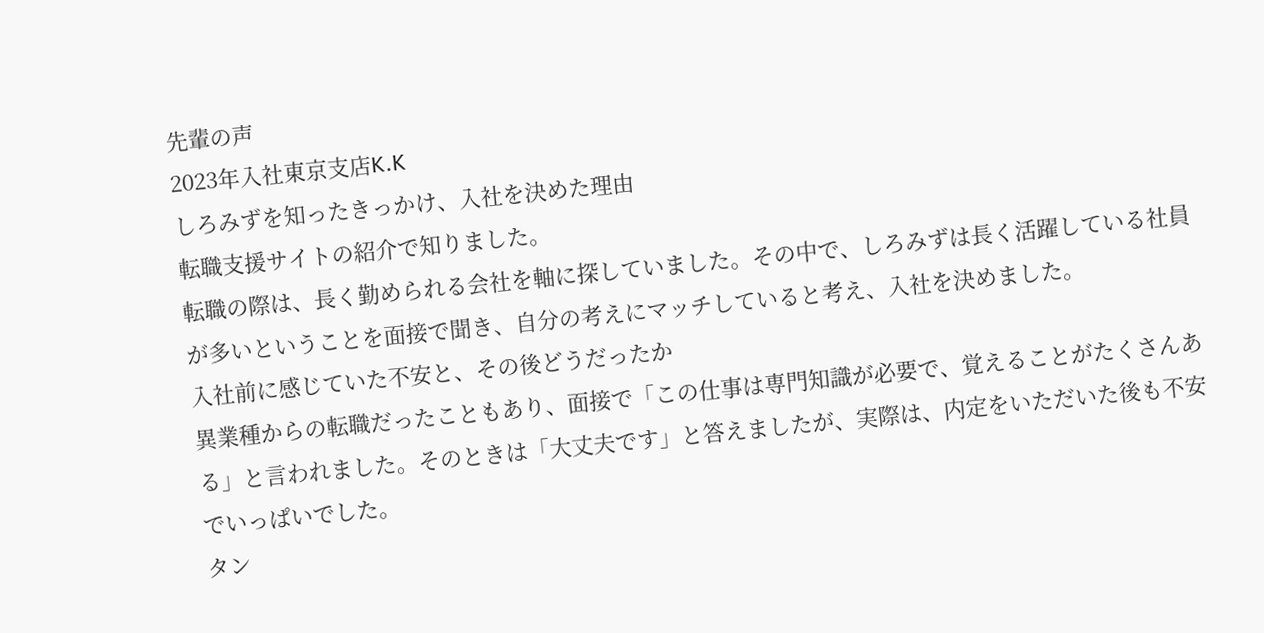先輩の声
2023年入社東京支店K.K
しろみずを知ったきっかけ、入社を決めた理由
転職支援サイトの紹介で知りました。
転職の際は、長く勤められる会社を軸に探していました。その中で、しろみずは長く活躍している社員が多いということを面接で聞き、自分の考えにマッチしていると考え、入社を決めました。
入社前に感じていた不安と、その後どうだったか
異業種からの転職だったこともあり、面接で「この仕事は専門知識が必要で、覚えることがたくさんある」と言われました。そのときは「大丈夫です」と答えましたが、実際は、内定をいただいた後も不安でいっぱいでした。
タン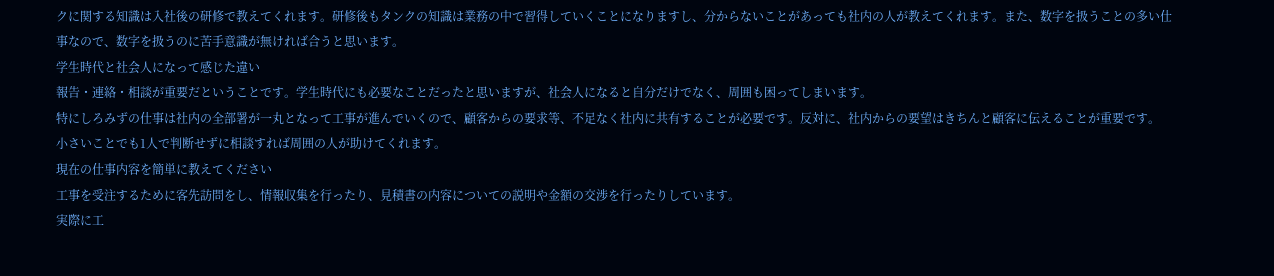クに関する知識は入社後の研修で教えてくれます。研修後もタンクの知識は業務の中で習得していくことになりますし、分からないことがあっても社内の人が教えてくれます。また、数字を扱うことの多い仕事なので、数字を扱うのに苦手意識が無ければ合うと思います。
学生時代と社会人になって感じた違い
報告・連絡・相談が重要だということです。学生時代にも必要なことだったと思いますが、社会人になると自分だけでなく、周囲も困ってしまいます。
特にしろみずの仕事は社内の全部署が一丸となって工事が進んでいくので、顧客からの要求等、不足なく社内に共有することが必要です。反対に、社内からの要望はきちんと顧客に伝えることが重要です。
小さいことでも1人で判断せずに相談すれば周囲の人が助けてくれます。
現在の仕事内容を簡単に教えてください
工事を受注するために客先訪問をし、情報収集を行ったり、見積書の内容についての説明や金額の交渉を行ったりしています。
実際に工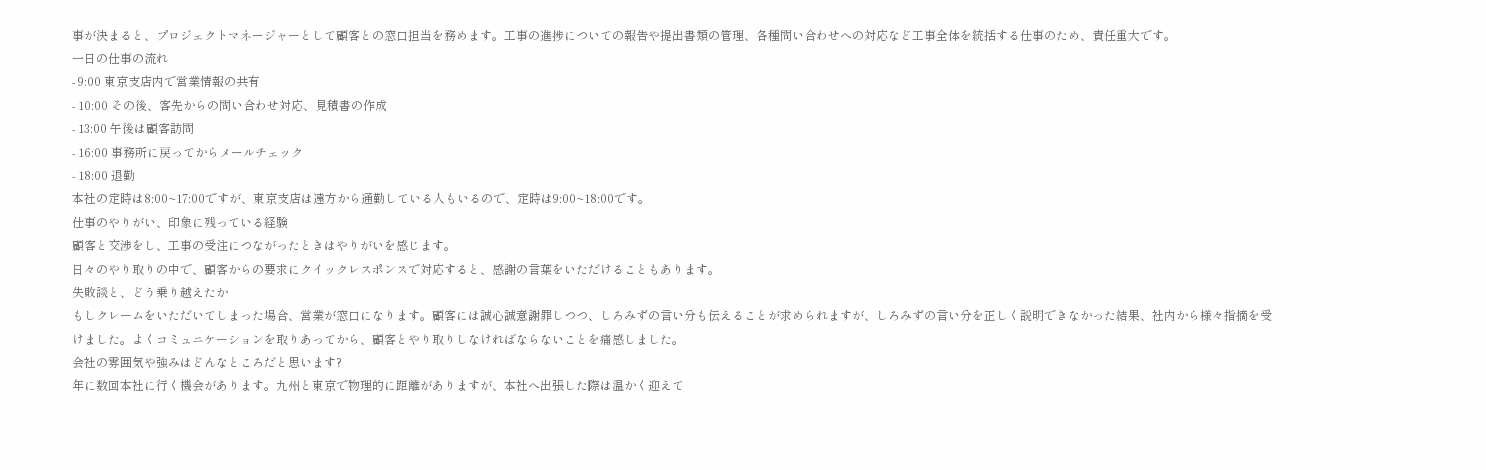事が決まると、プロジェクトマネージャーとして顧客との窓口担当を務めます。工事の進捗についての報告や提出書類の管理、各種問い合わせへの対応など工事全体を統括する仕事のため、責任重大です。
一日の仕事の流れ
- 9:00 東京支店内で営業情報の共有
- 10:00 その後、客先からの問い合わせ対応、見積書の作成
- 13:00 午後は顧客訪問
- 16:00 事務所に戻ってからメールチェック
- 18:00 退勤
本社の定時は8:00~17:00ですが、東京支店は遠方から通勤している人もいるので、定時は9:00~18:00です。
仕事のやりがい、印象に残っている経験
顧客と交渉をし、工事の受注につながったときはやりがいを感じます。
日々のやり取りの中で、顧客からの要求にクイックレスポンスで対応すると、感謝の言葉をいただけることもあります。
失敗談と、どう乗り越えたか
もしクレームをいただいてしまった場合、営業が窓口になります。顧客には誠心誠意謝罪しつつ、しろみずの言い分も伝えることが求められますが、しろみずの言い分を正しく説明できなかった結果、社内から様々指摘を受けました。よくコミュニケーションを取りあってから、顧客とやり取りしなければならないことを痛感しました。
会社の雰囲気や強みはどんなところだと思います?
年に数回本社に行く機会があります。九州と東京で物理的に距離がありますが、本社へ出張した際は温かく迎えて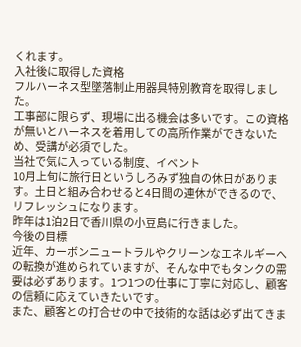くれます。
入社後に取得した資格
フルハーネス型墜落制止用器具特別教育を取得しました。
工事部に限らず、現場に出る機会は多いです。この資格が無いとハーネスを着用しての高所作業ができないため、受講が必須でした。
当社で気に入っている制度、イベント
10月上旬に旅行日というしろみず独自の休日があります。土日と組み合わせると4日間の連休ができるので、リフレッシュになります。
昨年は1泊2日で香川県の小豆島に行きました。
今後の目標
近年、カーボンニュートラルやクリーンなエネルギーへの転換が進められていますが、そんな中でもタンクの需要は必ずあります。1つ1つの仕事に丁寧に対応し、顧客の信頼に応えていきたいです。
また、顧客との打合せの中で技術的な話は必ず出てきま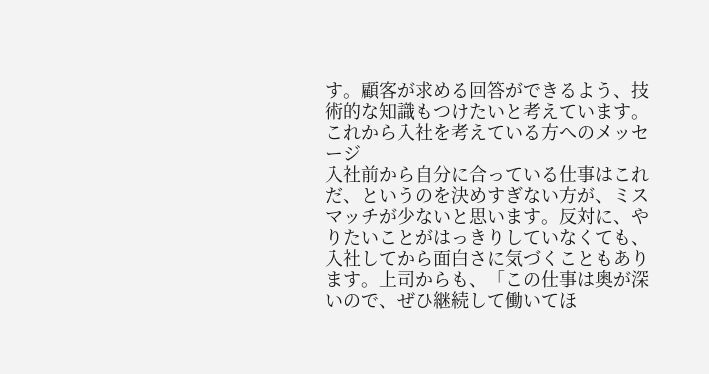す。顧客が求める回答ができるよう、技術的な知識もつけたいと考えています。
これから入社を考えている方へのメッセージ
入社前から自分に合っている仕事はこれだ、というのを決めすぎない方が、ミスマッチが少ないと思います。反対に、やりたいことがはっきりしていなくても、入社してから面白さに気づくこともあります。上司からも、「この仕事は奥が深いので、ぜひ継続して働いてほ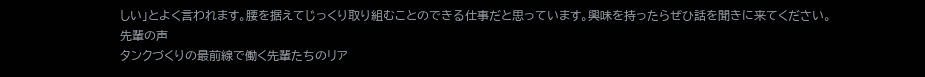しい」とよく言われます。腰を据えてじっくり取り組むことのできる仕事だと思っています。興味を持ったらぜひ話を聞きに来てください。
先輩の声
タンクづくりの最前線で働く先輩たちのリア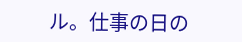ル。仕事の日の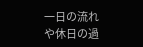一日の流れや休日の過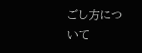ごし方について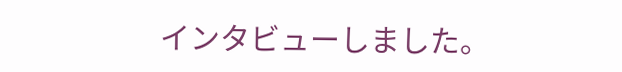インタビューしました。